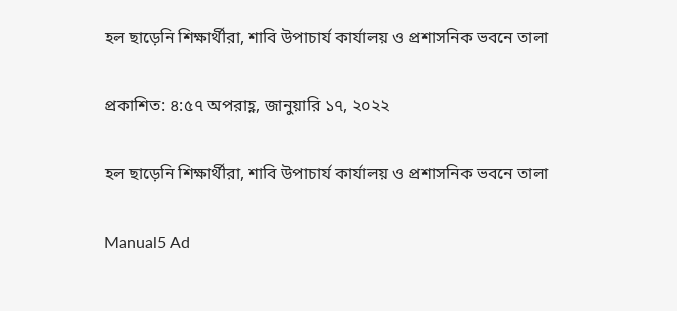হল ছাড়েনি শিক্ষার্থীরা, শাবি উপাচার্য কার্যালয় ও প্রশাসনিক ভবনে তালা

প্রকাশিত: ৪:৫৭ অপরাহ্ণ, জানুয়ারি ১৭, ২০২২

হল ছাড়েনি শিক্ষার্থীরা, শাবি উপাচার্য কার্যালয় ও প্রশাসনিক ভবনে তালা

Manual5 Ad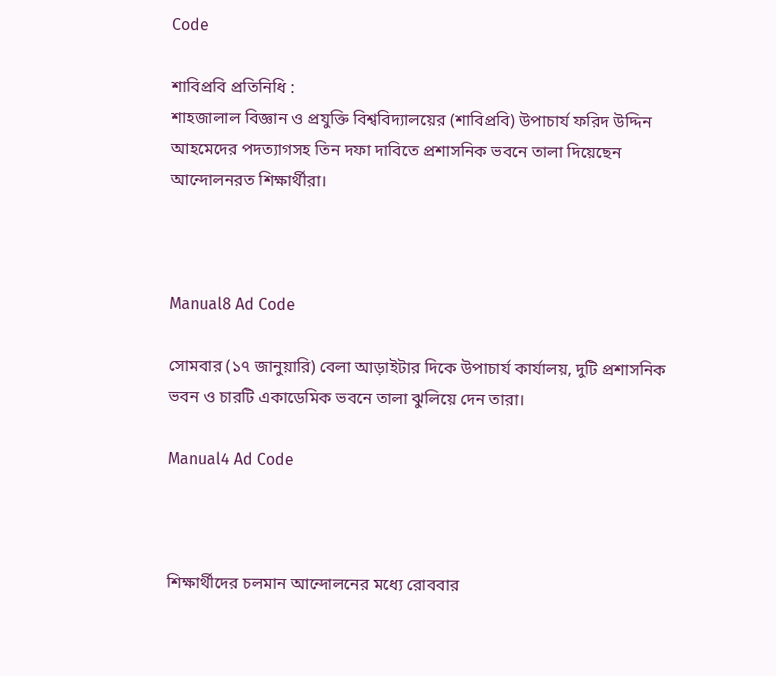Code

শাবিপ্রবি প্রতিনিধি :
শাহজালাল বিজ্ঞান ও প্রযুক্তি বিশ্ববিদ্যালয়ের (শাবিপ্রবি) উপাচার্য ফরিদ উদ্দিন আহমেদের পদত্যাগসহ তিন দফা দাবিতে প্রশাসনিক ভবনে তালা দিয়েছেন আন্দোলনরত শিক্ষার্থীরা।



Manual8 Ad Code

সোমবার (১৭ জানুয়ারি) বেলা আড়াইটার দিকে উপাচার্য কার্যালয়, দুটি প্রশাসনিক ভবন ও চারটি একাডেমিক ভবনে তালা ঝুলিয়ে দেন তারা।

Manual4 Ad Code



শিক্ষার্থীদের চলমান আন্দোলনের মধ্যে রোববার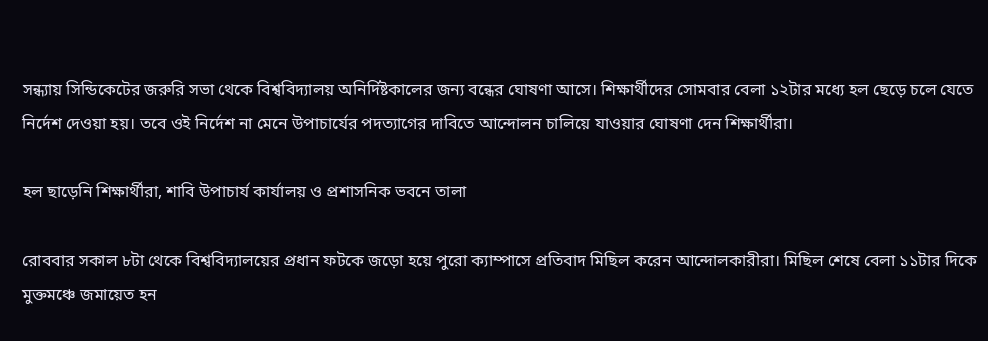সন্ধ্যায় সিন্ডিকেটের জরুরি সভা থেকে বিশ্ববিদ্যালয় অনির্দিষ্টকালের জন্য বন্ধের ঘোষণা আসে। শিক্ষার্থীদের সোমবার বেলা ১২টার মধ্যে হল ছেড়ে চলে যেতে নির্দেশ দেওয়া হয়। তবে ওই নির্দেশ না মেনে উপাচার্যের পদত্যাগের দাবিতে আন্দোলন চালিয়ে যাওয়ার ঘোষণা দেন শিক্ষার্থীরা।

হল ছাড়েনি শিক্ষার্থীরা, শাবি উপাচার্য কার্যালয় ও প্রশাসনিক ভবনে তালা

রোববার সকাল ৮টা থেকে বিশ্ববিদ্যালয়ের প্রধান ফটকে জড়ো হয়ে পুরো ক্যাম্পাসে প্রতিবাদ মিছিল করেন আন্দোলকারীরা। মিছিল শেষে বেলা ১১টার দিকে মুক্তমঞ্চে জমায়েত হন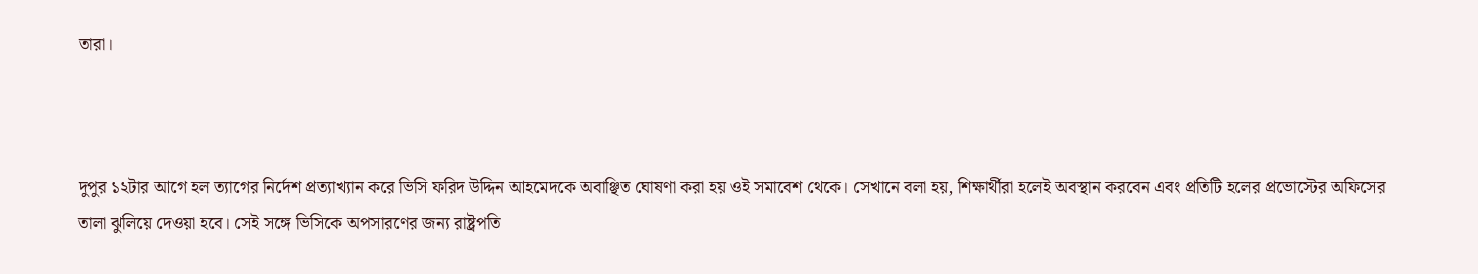তারা।



দুপুর ১২টার আগে হল ত্যাগের নির্দেশ প্রত্যাখ্যান করে ভিসি ফরিদ উদ্দিন আহমেদকে অবাঞ্ছিত ঘোষণা করা হয় ওই সমাবেশ থেকে। সেখানে বলা হয়, শিক্ষার্থীরা হলেই অবস্থান করবেন এবং প্রতিটি হলের প্রভোস্টের অফিসের তালা ঝুলিয়ে দেওয়া হবে। সেই সঙ্গে ভিসিকে অপসারণের জন্য রাষ্ট্রপতি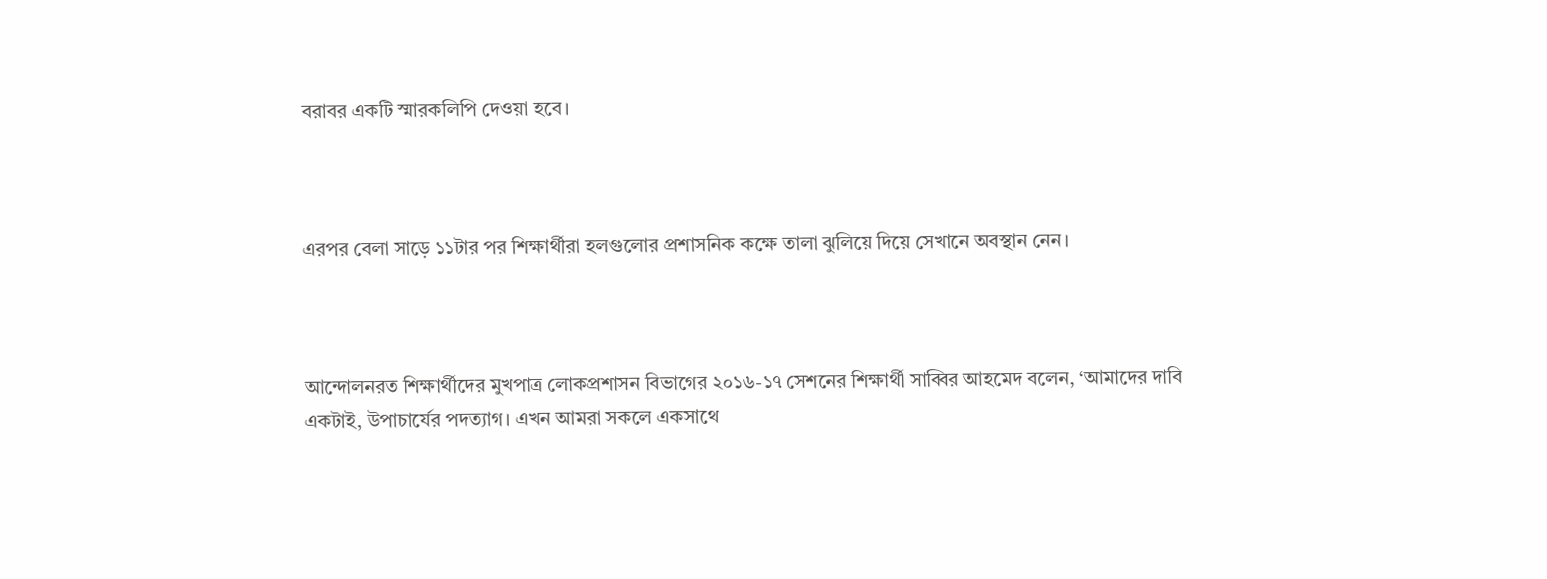বরাবর একটি স্মারকলিপি দেওয়া হবে।



এরপর বেলা সাড়ে ১১টার পর শিক্ষার্থীরা হলগুলোর প্রশাসনিক কক্ষে তালা ঝুলিয়ে দিয়ে সেখানে অবস্থান নেন।



আন্দোলনরত শিক্ষার্থীদের মুখপাত্র লোকপ্রশাসন বিভাগের ২০১৬-১৭ সেশনের শিক্ষার্থী সাব্বির আহমেদ বলেন, ‘আমাদের দাবি একটাই, উপাচার্যের পদত্যাগ। এখন আমরা সকলে একসাথে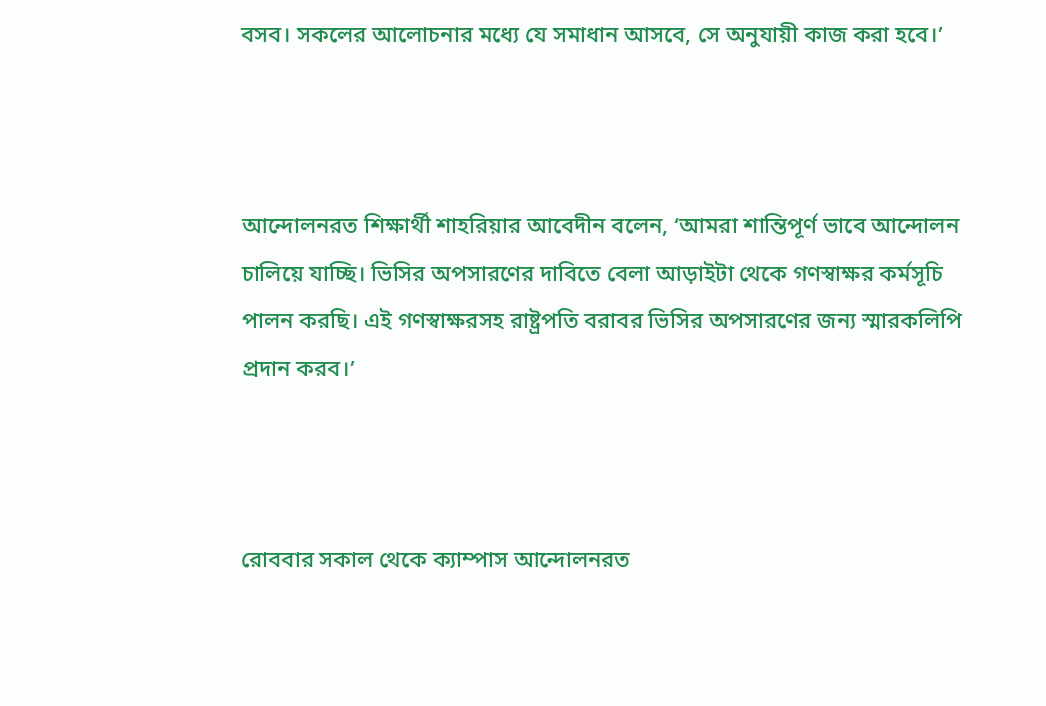বসব। সকলের আলোচনার মধ্যে যে সমাধান আসবে, সে অনুযায়ী কাজ করা হবে।’



আন্দোলনরত শিক্ষার্থী শাহরিয়ার আবেদীন বলেন, ‘আমরা শান্তিপূর্ণ ভাবে আন্দোলন চালিয়ে যাচ্ছি। ভিসির অপসারণের দাবিতে বেলা আড়াইটা থেকে গণস্বাক্ষর কর্মসূচি পালন করছি। এই গণস্বাক্ষরসহ রাষ্ট্রপতি বরাবর ভিসির অপসারণের জন্য স্মারকলিপি প্রদান করব।’



রোববার সকাল থেকে ক্যাম্পাস আন্দোলনরত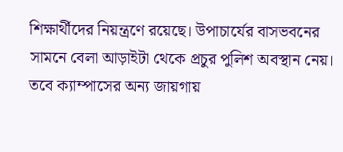শিক্ষার্থীদের নিয়ন্ত্রণে রয়েছে। উপাচার্যের বাসভবনের সামনে বেলা আড়াইটা থেকে প্রচুর পুলিশ অবস্থান নেয়। তবে ক্যাম্পাসের অন্য জায়গায়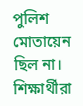পুলিশ মোতায়েন ছিল না। শিক্ষার্থীরা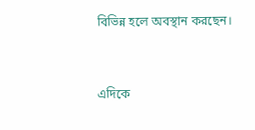বিভিন্ন হলে অবস্থান করছেন।



এদিকে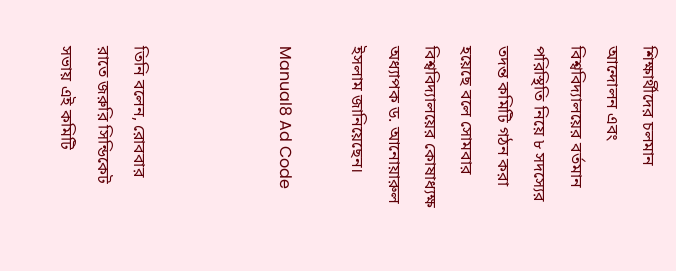শিক্ষার্থীদের চলমান আন্দোলন এবং বিশ্ববিদ্যালয়ের বর্তমান পরিস্থিতি নিয়ে ৮ সদস্যের তদন্ত কমিটি গঠন করা হয়েছে বলে সোমবার বিশ্ববিদ্যালয়ের কোষাধ্যক্ষ অধ্যাপক ড. আনোয়ারুল ইসলাম জানিয়েছেন।

Manual8 Ad Code



তিনি বলেন, রোববার রাতে জরুরি সিন্ডিকেট সভায় এই কমিটি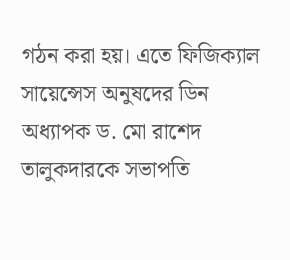গঠন করা হয়। এতে ফিজিক্যাল সায়েন্সেস অনুষদের ডিন অধ্যাপক ড. মো রাশেদ তালুকদারকে সভাপতি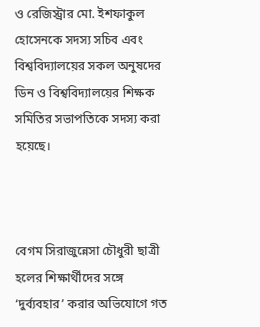ও রেজিস্ট্রার মো. ইশফাকুল হোসেনকে সদস্য সচিব এবং বিশ্ববিদ্যালয়ের সকল অনুষদের ডিন ও বিশ্ববিদ্যালয়ের শিক্ষক সমিতির সভাপতিকে সদস্য করা হয়েছে।



বেগম সিরাজুন্নেসা চৌধুরী ছাত্রী হলের শিক্ষার্থীদের সঙ্গে ‘দুর্ব্যবহার’ করার অভিযোগে গত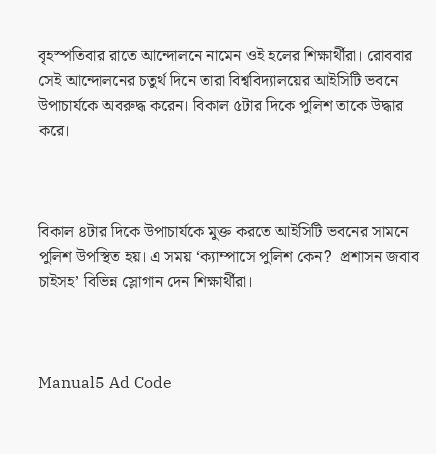বৃহস্পতিবার রাতে আন্দোলনে নামেন ওই হলের শিক্ষার্থীরা। রোববার সেই আন্দোলনের চতুর্থ দিনে তারা বিশ্ববিদ্যালয়ের আইসিটি ভবনে উপাচার্যকে অবরুদ্ধ করেন। বিকাল ৫টার দিকে পুলিশ তাকে উদ্ধার করে।



বিকাল ৪টার দিকে উপাচার্যকে মুক্ত করতে আইসিটি ভবনের সামনে পুলিশ উপস্থিত হয়। এ সময় ‘ক্যাম্পাসে পুলিশ কেন?  প্রশাসন জবাব চাইসহ’ বিভিন্ন স্লোগান দেন শিক্ষার্থীরা।



Manual5 Ad Code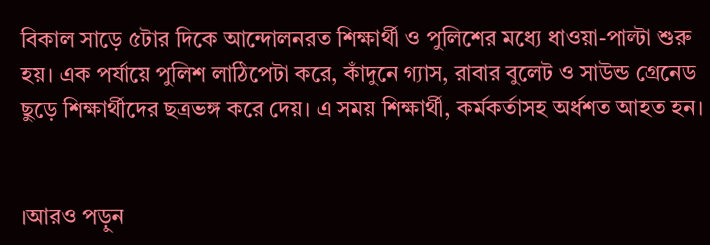বিকাল সাড়ে ৫টার দিকে আন্দোলনরত শিক্ষার্থী ও পুলিশের মধ্যে ধাওয়া-পাল্টা শুরু হয়। এক পর্যায়ে পুলিশ লাঠিপেটা করে, কাঁদুনে গ্যাস, রাবার বুলেট ও সাউন্ড গ্রেনেড ছুড়ে শিক্ষার্থীদের ছত্রভঙ্গ করে দেয়। এ সময় শিক্ষার্থী, কর্মকর্তাসহ অর্ধশত আহত হন।


।আরও পড়ুন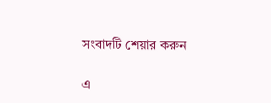সংবাদটি শেয়ার করুন

এ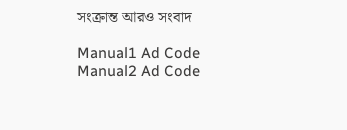সংক্রান্ত আরও সংবাদ

Manual1 Ad Code
Manual2 Ad Code